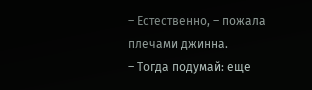– Естественно, – пожала плечами джинна.
– Тогда подумай: еще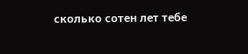сколько сотен лет тебе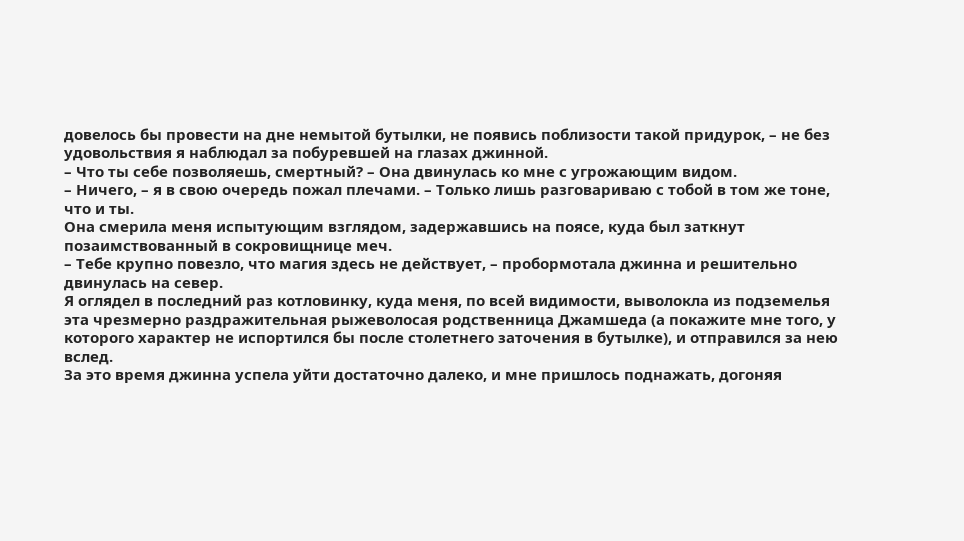довелось бы провести на дне немытой бутылки, не появись поблизости такой придурок, – не без удовольствия я наблюдал за побуревшей на глазах джинной.
– Что ты себе позволяешь, смертный? – Она двинулась ко мне с угрожающим видом.
– Ничего, – я в свою очередь пожал плечами. – Только лишь разговариваю с тобой в том же тоне, что и ты.
Она смерила меня испытующим взглядом, задержавшись на поясе, куда был заткнут позаимствованный в сокровищнице меч.
– Тебе крупно повезло, что магия здесь не действует, – пробормотала джинна и решительно двинулась на север.
Я оглядел в последний раз котловинку, куда меня, по всей видимости, выволокла из подземелья эта чрезмерно раздражительная рыжеволосая родственница Джамшеда (а покажите мне того, у которого характер не испортился бы после столетнего заточения в бутылке), и отправился за нею вслед.
За это время джинна успела уйти достаточно далеко, и мне пришлось поднажать, догоняя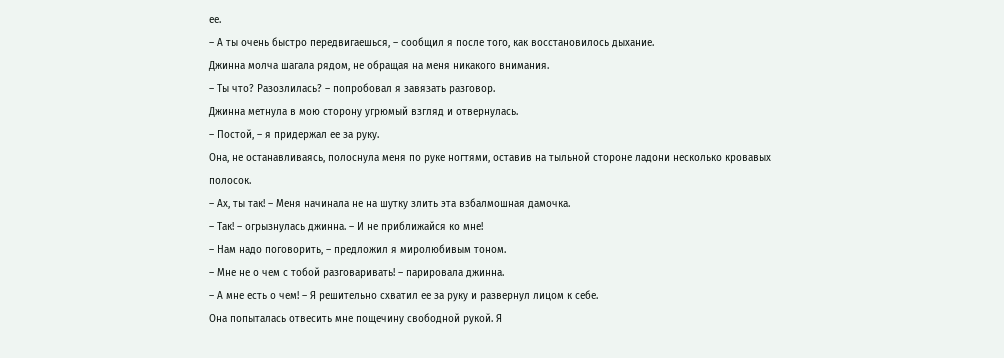ее.
– А ты очень быстро передвигаешься, – сообщил я после того, как восстановилось дыхание.
Джинна молча шагала рядом, не обращая на меня никакого внимания.
– Ты что? Разозлилась? – попробовал я завязать разговор.
Джинна метнула в мою сторону угрюмый взгляд и отвернулась.
– Постой, – я придержал ее за руку.
Она, не останавливаясь, полоснула меня по руке ногтями, оставив на тыльной стороне ладони несколько кровавых полосок.
– Ах, ты так! – Меня начинала не на шутку злить эта взбалмошная дамочка.
– Так! – огрызнулась джинна. – И не приближайся ко мне!
– Нам надо поговорить, – предложил я миролюбивым тоном.
– Мне не о чем с тобой разговаривать! – парировала джинна.
– А мне есть о чем! – Я решительно схватил ее за руку и развернул лицом к себе.
Она попыталась отвесить мне пощечину свободной рукой. Я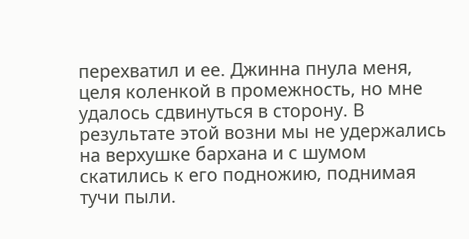перехватил и ее. Джинна пнула меня, целя коленкой в промежность, но мне удалось сдвинуться в сторону. В результате этой возни мы не удержались на верхушке бархана и с шумом скатились к его подножию, поднимая тучи пыли.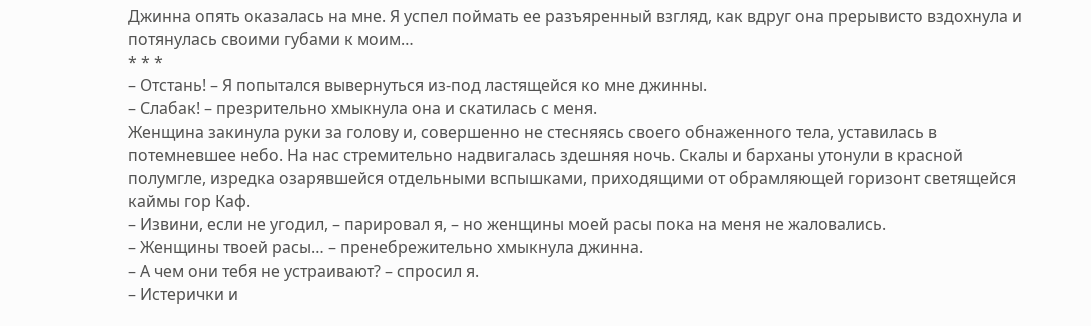Джинна опять оказалась на мне. Я успел поймать ее разъяренный взгляд, как вдруг она прерывисто вздохнула и потянулась своими губами к моим…
* * *
– Отстань! – Я попытался вывернуться из-под ластящейся ко мне джинны.
– Слабак! – презрительно хмыкнула она и скатилась с меня.
Женщина закинула руки за голову и, совершенно не стесняясь своего обнаженного тела, уставилась в потемневшее небо. На нас стремительно надвигалась здешняя ночь. Скалы и барханы утонули в красной полумгле, изредка озарявшейся отдельными вспышками, приходящими от обрамляющей горизонт светящейся каймы гор Каф.
– Извини, если не угодил, – парировал я, – но женщины моей расы пока на меня не жаловались.
– Женщины твоей расы… – пренебрежительно хмыкнула джинна.
– А чем они тебя не устраивают? – спросил я.
– Истерички и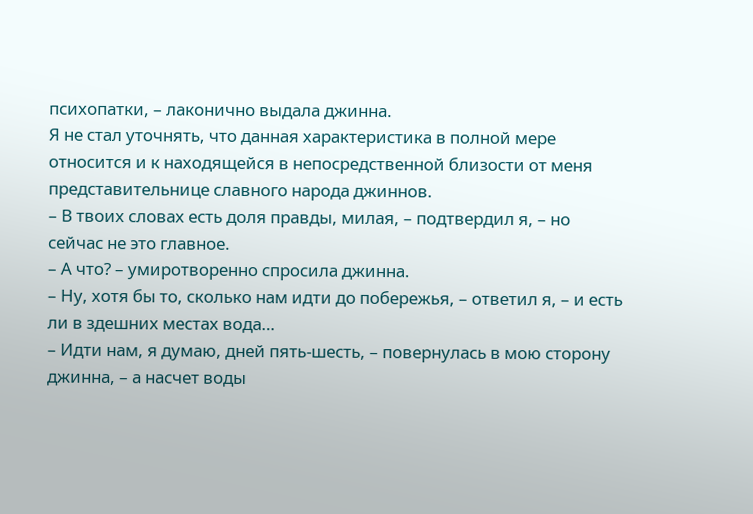психопатки, – лаконично выдала джинна.
Я не стал уточнять, что данная характеристика в полной мере относится и к находящейся в непосредственной близости от меня представительнице славного народа джиннов.
– В твоих словах есть доля правды, милая, – подтвердил я, – но сейчас не это главное.
– А что? – умиротворенно спросила джинна.
– Ну, хотя бы то, сколько нам идти до побережья, – ответил я, – и есть ли в здешних местах вода…
– Идти нам, я думаю, дней пять-шесть, – повернулась в мою сторону джинна, – а насчет воды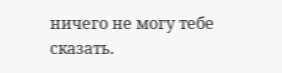ничего не могу тебе сказать.